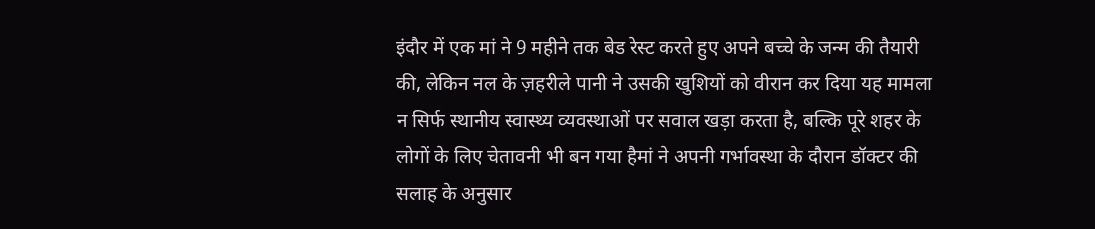इंदौर में एक मां ने 9 महीने तक बेड रेस्ट करते हुए अपने बच्चे के जन्म की तैयारी की, लेकिन नल के ज़हरीले पानी ने उसकी खुशियों को वीरान कर दिया यह मामला न सिर्फ स्थानीय स्वास्थ्य व्यवस्थाओं पर सवाल खड़ा करता है, बल्कि पूरे शहर के लोगों के लिए चेतावनी भी बन गया हैमां ने अपनी गर्भावस्था के दौरान डॉक्टर की सलाह के अनुसार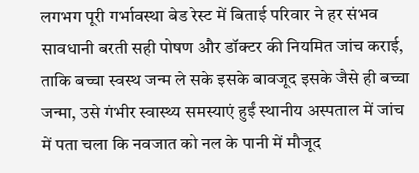लगभग पूरी गर्भावस्था बेड रेस्ट में बिताई परिवार ने हर संभव सावधानी बरती सही पोषण और डॉक्टर की नियमित जांच कराई, ताकि बच्चा स्वस्थ जन्म ले सके इसके बावजूद इसके जैसे ही बच्चा जन्मा, उसे गंभीर स्वास्थ्य समस्याएं हुईं स्थानीय अस्पताल में जांच में पता चला कि नवजात को नल के पानी में मौजूद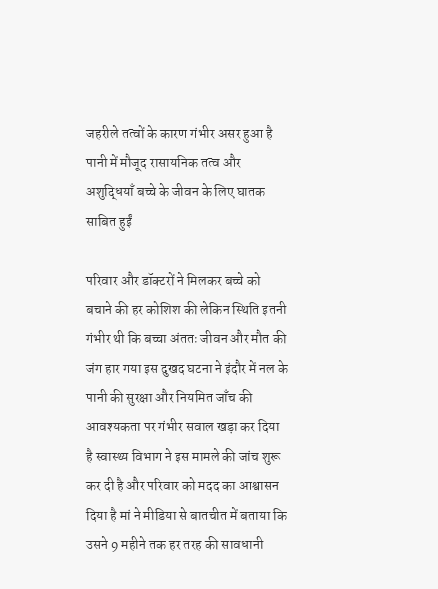जहरीले तत्वों के कारण गंभीर असर हुआ है पानी में मौजूद रासायनिक तत्व और अशुद्धियाँ बच्चे के जीवन के लिए घातक साबित हुईं

परिवार और डॉक्टरों ने मिलकर बच्चे को बचाने की हर कोशिश की लेकिन स्थिति इतनी गंभीर थी कि बच्चा अंततः जीवन और मौत की जंग हार गया इस दुखद घटना ने इंदौर में नल के पानी की सुरक्षा और नियमित जाँच की आवश्यकता पर गंभीर सवाल खड़ा कर दिया है स्वास्थ्य विभाग ने इस मामले की जांच शुरू कर दी है और परिवार को मदद का आश्वासन दिया है मां ने मीडिया से बातचीत में बताया कि उसने 9 महीने तक हर तरह की सावधानी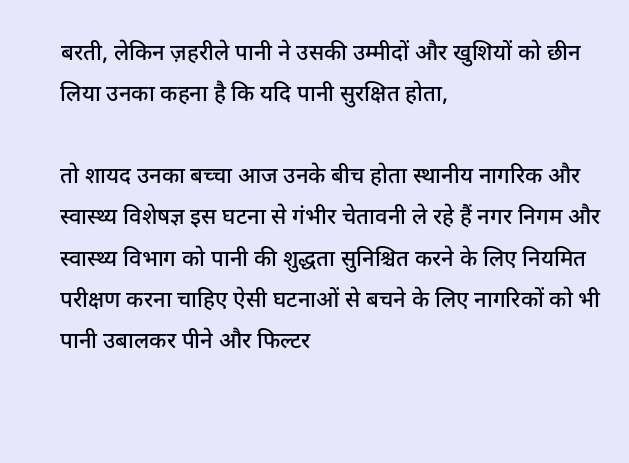बरती, लेकिन ज़हरीले पानी ने उसकी उम्मीदों और खुशियों को छीन लिया उनका कहना है कि यदि पानी सुरक्षित होता,

तो शायद उनका बच्चा आज उनके बीच होता स्थानीय नागरिक और स्वास्थ्य विशेषज्ञ इस घटना से गंभीर चेतावनी ले रहे हैं नगर निगम और स्वास्थ्य विभाग को पानी की शुद्धता सुनिश्चित करने के लिए नियमित परीक्षण करना चाहिए ऐसी घटनाओं से बचने के लिए नागरिकों को भी पानी उबालकर पीने और फिल्टर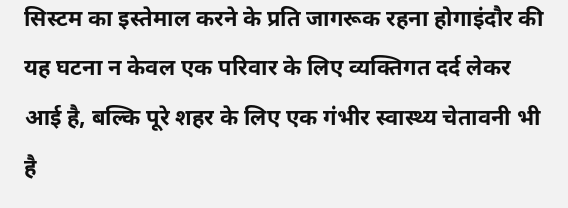सिस्टम का इस्तेमाल करने के प्रति जागरूक रहना होगाइंदौर की यह घटना न केवल एक परिवार के लिए व्यक्तिगत दर्द लेकर आई है, बल्कि पूरे शहर के लिए एक गंभीर स्वास्थ्य चेतावनी भी है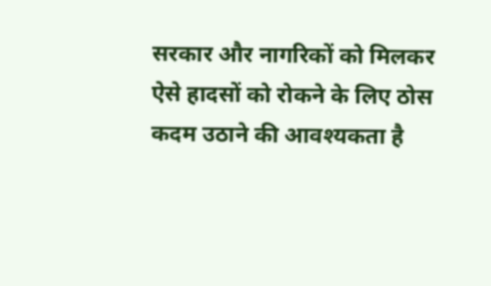सरकार और नागरिकों को मिलकर ऐसे हादसों को रोकने के लिए ठोस कदम उठाने की आवश्यकता है